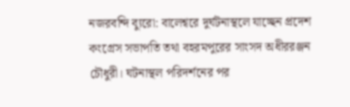নজরবন্দি ব্যুরো: বালেশ্বরে দুর্ঘটনাস্থলে যাচ্ছেন প্রদেশ কংগ্রেস সভাপতি তথা বহরমপুরের সাংসদ অধীররঞ্জন চৌধুরী। ঘটনাস্থল পরিদর্শনের পর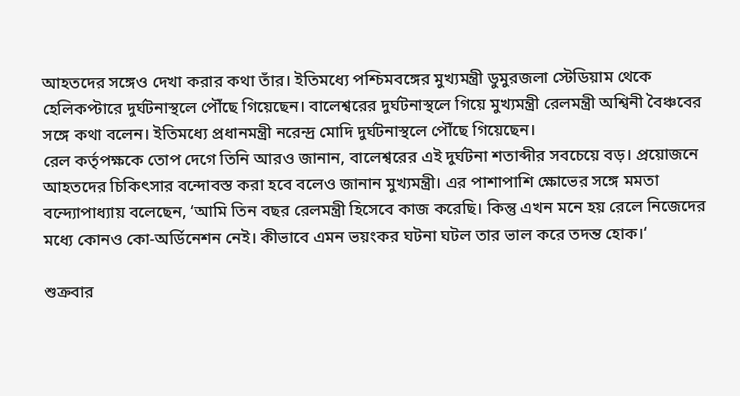আহতদের সঙ্গেও দেখা করার কথা তাঁর। ইতিমধ্যে পশ্চিমবঙ্গের মুখ্যমন্ত্রী ডুমুরজলা স্টেডিয়াম থেকে হেলিকপ্টারে দুর্ঘটনাস্থলে পৌঁছে গিয়েছেন। বালেশ্বরের দুর্ঘটনাস্থলে গিয়ে মুখ্যমন্ত্রী রেলমন্ত্রী অশ্বিনী বৈঞ্চবের সঙ্গে কথা বলেন। ইতিমধ্যে প্রধানমন্ত্রী নরেন্দ্র মোদি দুর্ঘটনাস্থলে পৌঁছে গিয়েছেন।
রেল কর্তৃপক্ষকে তোপ দেগে তিনি আরও জানান, বালেশ্বরের এই দুর্ঘটনা শতাব্দীর সবচেয়ে বড়। প্রয়োজনে আহতদের চিকিৎসার বন্দোবস্ত করা হবে বলেও জানান মুখ্যমন্ত্রী। এর পাশাপাশি ক্ষোভের সঙ্গে মমতা বন্দ্যোপাধ্যায় বলেছেন, ‘আমি তিন বছর রেলমন্ত্রী হিসেবে কাজ করেছি। কিন্তু এখন মনে হয় রেলে নিজেদের মধ্যে কোনও কো-অর্ডিনেশন নেই। কীভাবে এমন ভয়ংকর ঘটনা ঘটল তার ভাল করে তদন্ত হোক।‘

শুক্রবার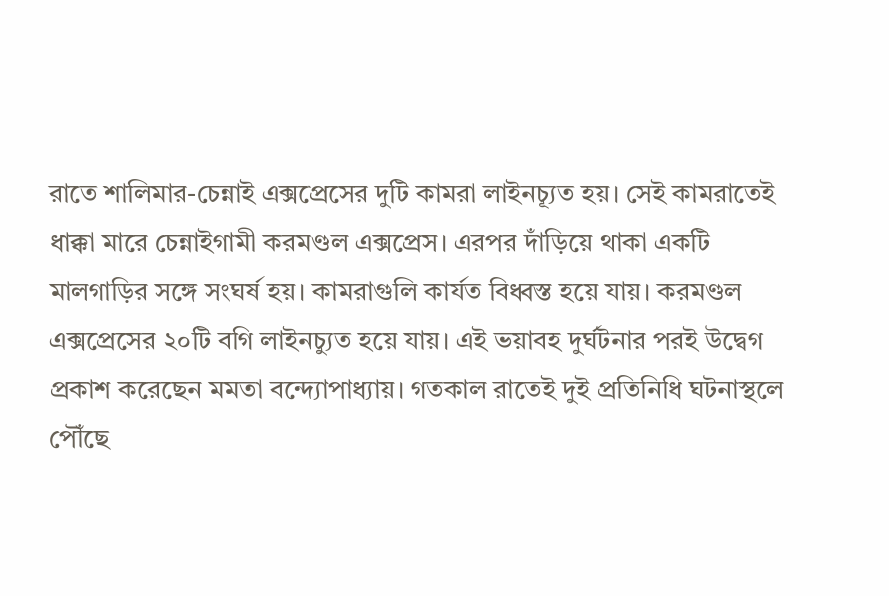রাতে শালিমার-চেন্নাই এক্সপ্রেসের দুটি কামরা লাইনচ্যূত হয়। সেই কামরাতেই ধাক্কা মারে চেন্নাইগামী করমণ্ডল এক্সপ্রেস। এরপর দাঁড়িয়ে থাকা একটি মালগাড়ির সঙ্গে সংঘর্ষ হয়। কামরাগুলি কার্যত বিধ্বস্ত হয়ে যায়। করমণ্ডল এক্সপ্রেসের ২০টি বগি লাইনচ্যুত হয়ে যায়। এই ভয়াবহ দুর্ঘটনার পরই উদ্বেগ প্রকাশ করেছেন মমতা বন্দ্যোপাধ্যায়। গতকাল রাতেই দুই প্রতিনিধি ঘটনাস্থলে পৌঁছে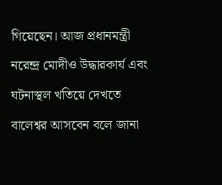গিয়েছেন। আজ প্রধানমন্ত্রী নরেন্দ্র মোদীও উদ্ধারকার্য এবং ঘটনাস্থল খতিয়ে দেখতে বালেশ্বর আসবেন বলে জানা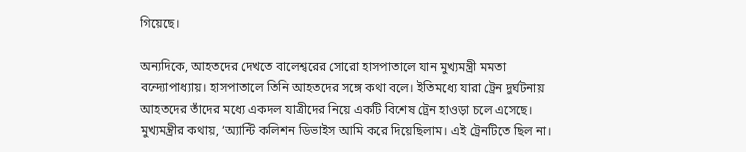গিয়েছে।

অন্যদিকে, আহতদের দেখতে বালেশ্বরের সোরো হাসপাতালে যান মুখ্যমন্ত্রী মমতা বন্দ্যোপাধ্যায়। হাসপাতালে তিনি আহতদের সঙ্গে কথা বলে। ইতিমধ্যে যারা ট্রেন দুর্ঘটনায় আহতদের তাঁদের মধ্যে একদল যাত্রীদের নিয়ে একটি বিশেষ ট্রেন হাওড়া চলে এসেছে। মুখ্যমন্ত্রীর কথায়, ‘অ্যান্টি কলিশন ডিভাইস আমি করে দিয়েছিলাম। এই ট্রেনটিতে ছিল না।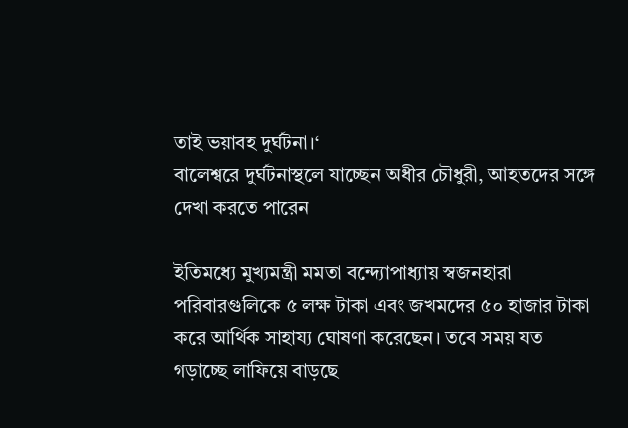তাই ভয়াবহ দুর্ঘটনা।‘
বালেশ্বরে দুর্ঘটনাস্থলে যাচ্ছেন অধীর চৌধুরী, আহতদের সঙ্গে দেখা করতে পারেন

ইতিমধ্যে মুখ্যমন্ত্রী মমতা বন্দ্যোপাধ্যায় স্বজনহারা পরিবারগুলিকে ৫ লক্ষ টাকা এবং জখমদের ৫০ হাজার টাকা করে আর্থিক সাহায্য ঘোষণা করেছেন। তবে সময় যত গড়াচ্ছে লাফিয়ে বাড়ছে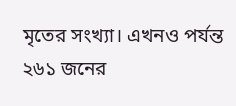মৃতের সংখ্যা। এখনও পর্যন্ত ২৬১ জনের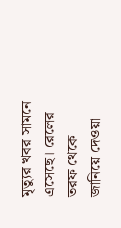মৃত্যুর খবর সামনে এসেছে। রেলের তরফ থেকে জানিয়ে দেওয়া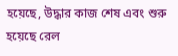হয়েছে, উদ্ধার কাজ শেষ এবং শুরু হয়েছে রেল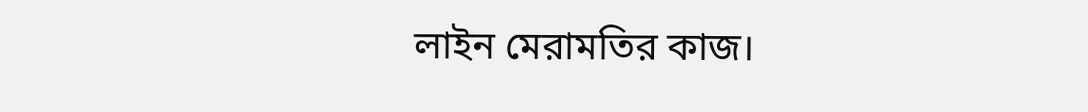লাইন মেরামতির কাজ।